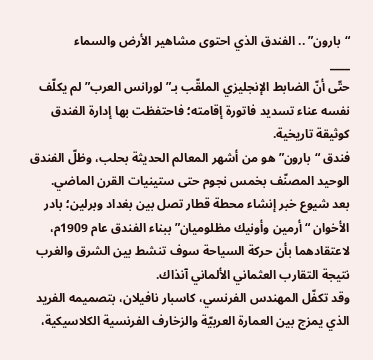“بارون” .. الفندق الذي احتوى مشاهير الأرض والسماء
____
حتّى أنّ الضابط الإنجليزي الملقّب بـ”لورانس العرب” لم يكلّف نفسه عناء تسديد فاتورة إقامته؛ فاحتفظت بها إدارة الفندق كوثيقة تاريخية.
فندق “بارون” هو من أشهر المعالم الحديثة بحلب، وظلّ الفندق الوحيد المصنّف بخمس نجوم حتى ستينيات القرن الماضي.
بعد شيوع خبر إنشاء محطة قطار تصل بين بغداد وبرلين؛ بادر الأخوان “أرمين وأونيك مظلوميان” ببناء الفندق عام 1909م، لاعتقادهما بأن حركة السياحة سوف تنشط بين الشرق والغرب نتيجة التقارب العثماني الألماني آنذاك.
وقد تكفّل المهندس الفرنسي، كاسبار نافيلان، بتصميمه الفريد الذي يمزج بين العمارة العربيّة والزخارف الفرنسية الكلاسيكية،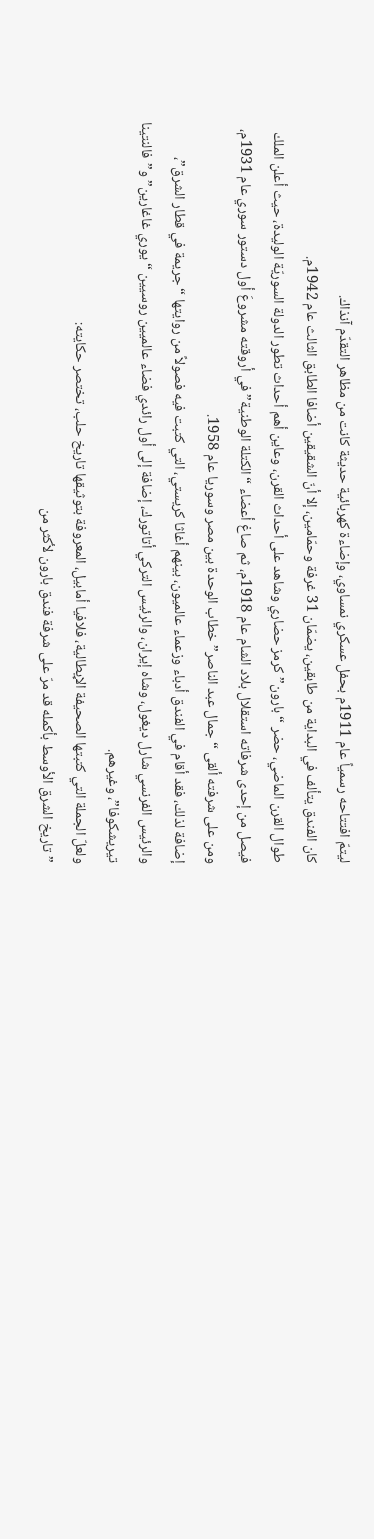ليتمّ افتتاحه رسمياً عام 1911م بحفل عسكري نمساوي، وإضاءة كهربائية حديثة كانت من مظاهر التقدّم آنذاك.
كان الفندق يتألف في البداية من طابقين، يضمّان 31 غرفة وحمّامين، إلا أنّ الشقيقين أضافا الطابق الثالث عام 1942م.
طوال القرن الماضي، حضر “بارون” كرمز حضاري وشاهد على أحداث القرن، وعاين أهم أحداث تطور الدولة السوريّة الوليدة، حيث أعلن الملك فيصل من إحدى شرفاته استقلال بلاد الشام عام 1918م، ثم صاغ أعضاء “الكتلة الوطنية” في أروقته مشروعَ أول دستور سوري عام 1931م، ومن على شرفته ألقى “جمال عبد الناصر” خطاب الوحدة بين مصر وسوريا عام 1958.
إضافة لذلك، فقد أقام في الفندق أدباء وزعماء عالميون، بينهم أغاثا كريستي، التي كتبت فيه فصولاً من روايتها “جريمة في قطار الشرق”، والرئيس الفرنسي شارل ديغول، وشاه إيران، والرئيس التركي أتاتورك، إضافة إلى أول رائدي فضاء عالميين روسيين “يوري غاغارين” و”فالنتينا تيريشكوفا”، وغيرهم.
ولعلّ الجملة التي كتبتها الصحيفة الإيطالية، فلافيا أمابيل، المعروفة بتوثيقها تاريخ حلب، تختصر حكايته:
”تاريخ الشرق الأوسط بأكمله قد مرّ على شرفة فندق بارون لأكثر من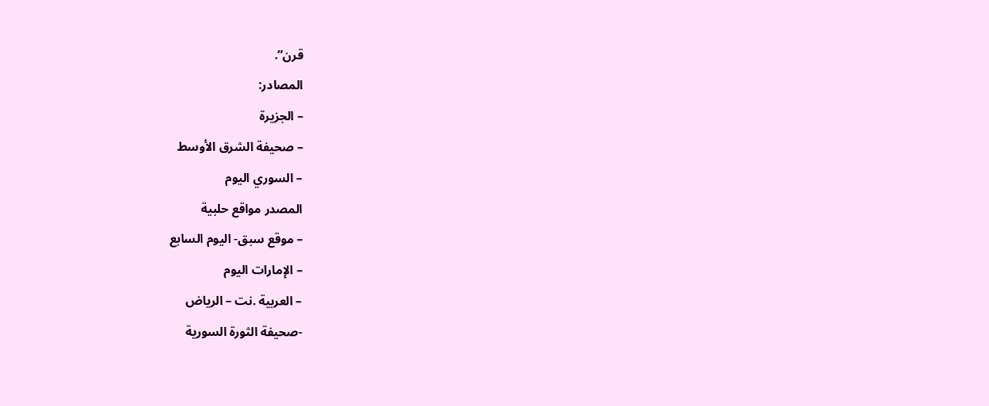قرن”.
المصادر:
– الجزيرة
– صحيفة الشرق الأوسط
– السوري اليوم
المصدر مواقع حلبية
– موقع سبق- اليوم السابع
– الإمارات اليوم
– العربية .نت – الرياض
-صحيفة الثورة السورية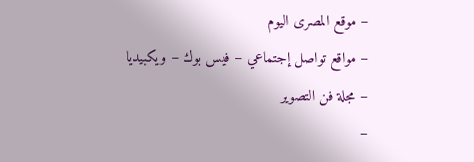– موقع المصرى اليوم
– مواقع تواصل إجتماعي – فيس بوك – ويكبيديا
– مجلة فن التصوير
–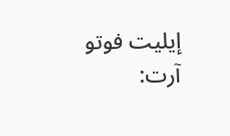إيليت فوتو آرت: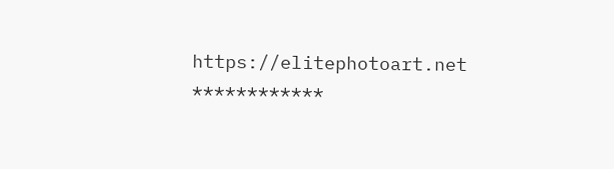https://elitephotoart.net
************